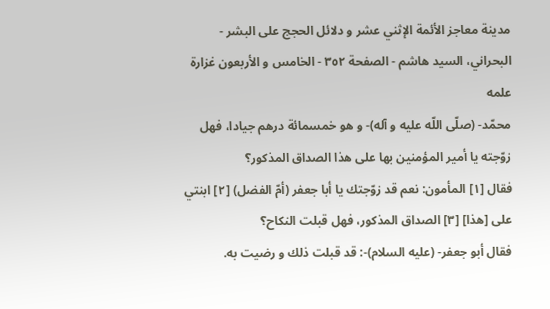مدينة معاجز الأئمة الإثني عشر و دلائل الحجج على البشر - البحراني، السيد هاشم - الصفحة ٣٥٢ - الخامس و الأربعون غزارة علمه
محمّد- (صلّى اللّه عليه و آله)- و هو خمسمائة درهم جيادا، فهل زوّجته يا أمير المؤمنين بها على هذا الصداق المذكور؟
فقال [١] المأمون: نعم قد زوّجتك يا أبا جعفر (أمّ الفضل) [٢] ابنتي على [هذا] [٣] الصداق المذكور، فهل قبلت النكاح؟
فقال أبو جعفر- (عليه السلام)-: قد قبلت ذلك و رضيت به.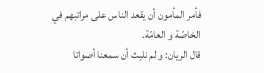فأمر المأمون أن يقعد الناس على مراتبهم في الخاصّة و العامّة.
قال الريان: و لم نلبث أن سمعنا أصواتا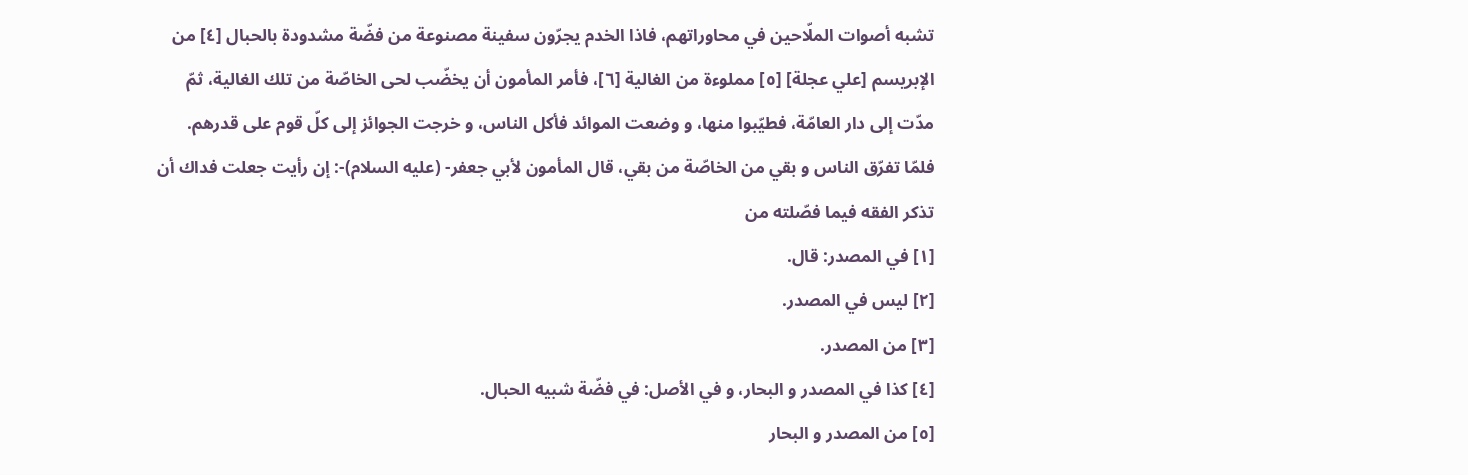تشبه أصوات الملّاحين في محاوراتهم، فاذا الخدم يجرّون سفينة مصنوعة من فضّة مشدودة بالحبال [٤] من الإبريسم [علي عجلة] [٥] مملوءة من الغالية [٦]، فأمر المأمون أن يخضّب لحى الخاصّة من تلك الغالية، ثمّ مدّت إلى دار العامّة، فطيّبوا منها، و وضعت الموائد فأكل الناس، و خرجت الجوائز إلى كلّ قوم على قدرهم.
فلمّا تفرّق الناس و بقي من الخاصّة من بقي، قال المأمون لأبي جعفر- (عليه السلام)-: إن رأيت جعلت فداك أن تذكر الفقه فيما فصّلته من
[١] في المصدر: قال.
[٢] ليس في المصدر.
[٣] من المصدر.
[٤] كذا في المصدر و البحار، و في الأصل: في فضّة شبيه الحبال.
[٥] من المصدر و البحار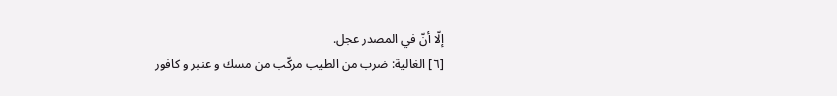إلّا أنّ في المصدر عجل.
[٦] الغالية: ضرب من الطيب مركّب من مسك و عنبر و كافور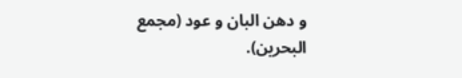و دهن البان و عود (مجمع البحرين).